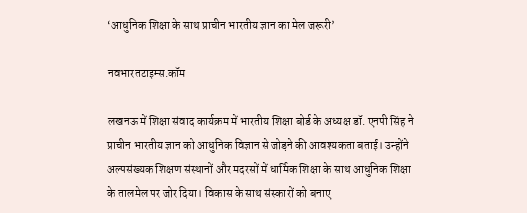‘आधुनिक शिक्षा के साथ प्राचीन भारतीय ज्ञान का मेल जरूरी’

नवभारतटाइम्स.कॉम

लखनऊ में शिक्षा संवाद कार्यक्रम में भारतीय शिक्षा बोर्ड के अध्यक्ष डॉ. एनपी सिंह ने प्राचीन भारतीय ज्ञान को आधुनिक विज्ञान से जोड़ने की आवश्यकता बताई। उन्होंने अल्पसंख्यक शिक्षण संस्थानों और मदरसों में धार्मिक शिक्षा के साथ आधुनिक शिक्षा के तालमेल पर जोर दिया। विकास के साथ संस्कारों को बनाए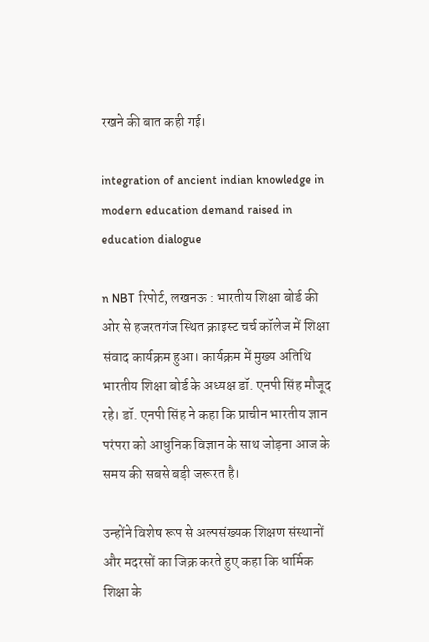रखने की बात कही गई।

integration of ancient indian knowledge in modern education demand raised in education dialogue

n NBT रिपोर्ट, लखनऊ : भारतीय शिक्षा बोर्ड की ओर से हजरतगंज स्थित क्राइस्ट चर्च कॉलेज में शिक्षा संवाद कार्यक्रम हुआ। कार्यक्रम में मुख्य अतिथि भारतीय शिक्षा बोर्ड के अध्यक्ष डॉ. एनपी सिंह मौजूद रहे। डॉ. एनपी सिंह ने कहा कि प्राचीन भारतीय ज्ञान परंपरा को आधुनिक विज्ञान के साथ जोड़ना आज के समय की सबसे बड़ी जरूरत है।

उन्होंने विशेष रूप से अल्पसंख्यक शिक्षण संस्थानों और मदरसों का जिक्र करते हुए कहा कि धार्मिक शिक्षा के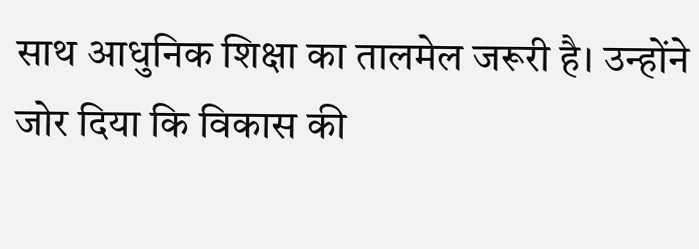साथ आधुनिक शिक्षा का तालमेल जरूरी है। उन्होंने जोर दिया कि विकास की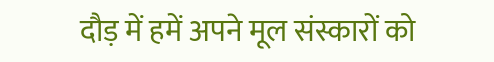दौड़ में हमें अपने मूल संस्कारों को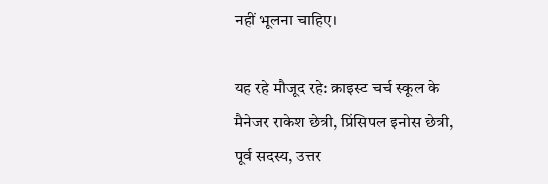नहीं भूलना चाहिए।

यह रहे मौजूद रहे: क्राइस्ट चर्च स्कूल के मैनेजर राकेश छेत्री, प्रिंसिपल इनोस छेत्री, पूर्व सदस्य, उत्तर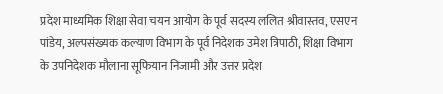प्रदेश माध्यमिक शिक्षा सेवा चयन आयोग के पूर्व सदस्य ललित श्रीवास्तव, एसएन पांडेय, अल्पसंख्यक कल्याण विभाग के पूर्व निदेशक उमेश त्रिपाठी, शिक्षा विभाग के उपनिदेशक मौलाना सूफियान निजामी और उत्तर प्रदेश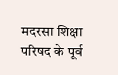मदरसा शिक्षा परिषद के पूर्व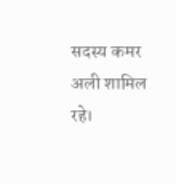सदस्य कमर अली शामिल रहे।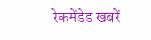रेकमेंडेड खबरें